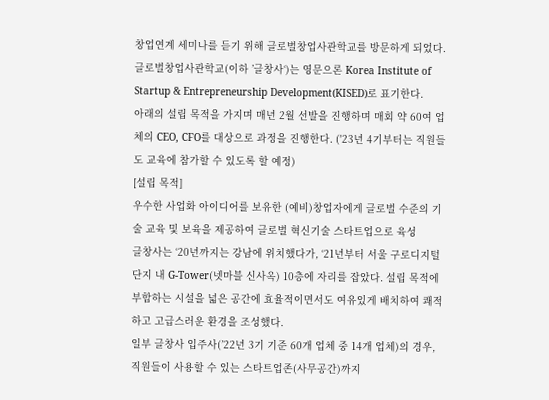창업연계 세미나를 듣기 위해 글로벌창업사관학교를 방문하게 되었다.
글로벌창업사관학교(이하 ’글창사‘)는 영문으론 Korea Institute of Startup & Entrepreneurship Development(KISED)로 표기한다.
아래의 설립 목적을 가지며 매년 2월 선발을 진행하며 매회 약 60여 업체의 CEO, CFO를 대상으로 과정을 진행한다. ('23년 4기부터는 직원들도 교육에 참가할 수 있도록 할 예정)
[설립 목적]
우수한 사업화 아이디어를 보유한 (예비)창업자에게 글로벌 수준의 기술 교육 및 보육을 제공하여 글로벌 혁신기술 스타트업으로 육성
글창사는 ‘20년까지는 강남에 위치했다가, ‘21년부터 서울 구로디지털단지 내 G-Tower(넷마블 신사옥) 10층에 자리를 잡았다. 설립 목적에 부합하는 시설을 넓은 공간에 효율적이면서도 여유있게 배치하여 쾌적하고 고급스러운 환경을 조성했다.
일부 글창사 입주사(’22년 3기 기준 60개 업체 중 14개 업체)의 경우, 직원들이 사용할 수 있는 스타트업존(사무공간)까지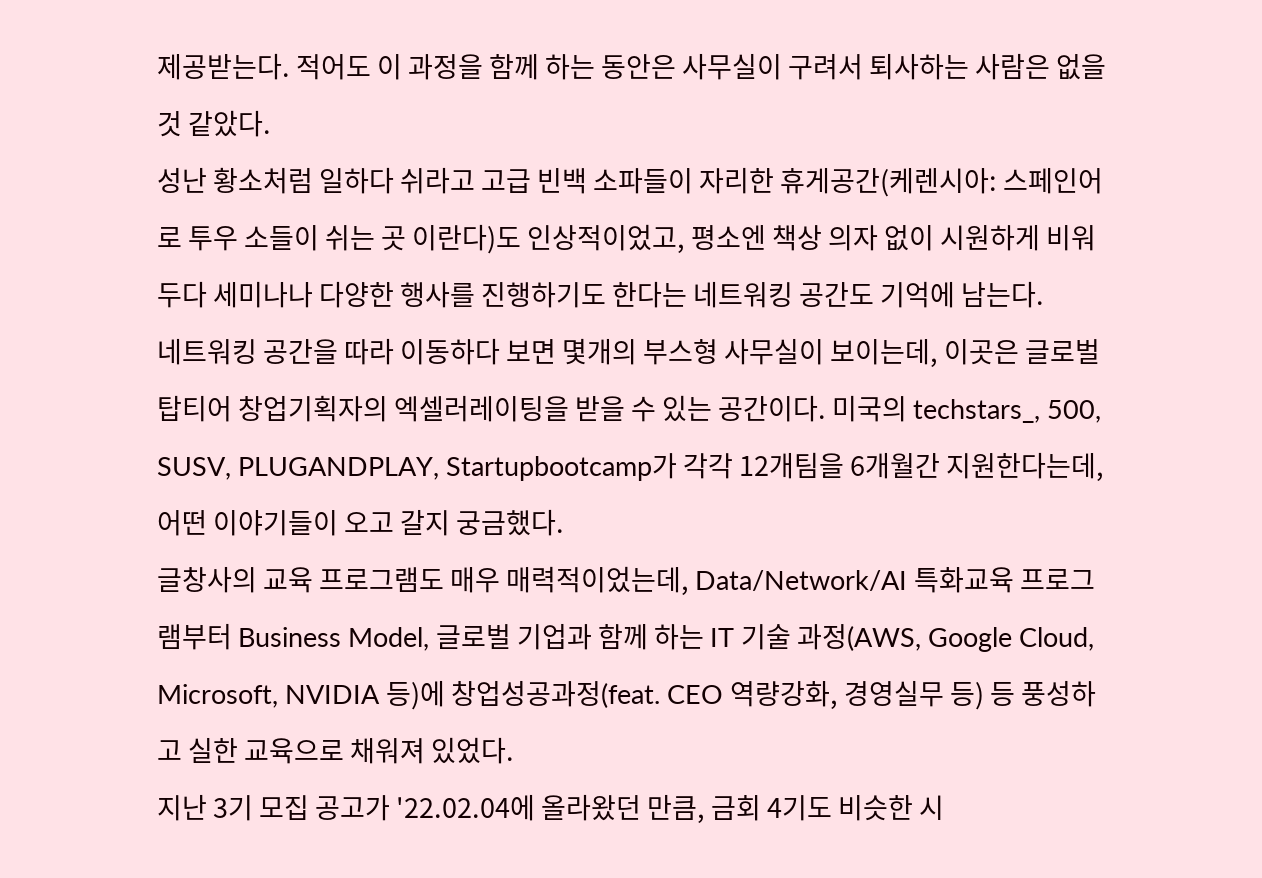제공받는다. 적어도 이 과정을 함께 하는 동안은 사무실이 구려서 퇴사하는 사람은 없을 것 같았다.
성난 황소처럼 일하다 쉬라고 고급 빈백 소파들이 자리한 휴게공간(케렌시아: 스페인어로 투우 소들이 쉬는 곳 이란다)도 인상적이었고, 평소엔 책상 의자 없이 시원하게 비워두다 세미나나 다양한 행사를 진행하기도 한다는 네트워킹 공간도 기억에 남는다.
네트워킹 공간을 따라 이동하다 보면 몇개의 부스형 사무실이 보이는데, 이곳은 글로벌 탑티어 창업기획자의 엑셀러레이팅을 받을 수 있는 공간이다. 미국의 techstars_, 500, SUSV, PLUGANDPLAY, Startupbootcamp가 각각 12개팀을 6개월간 지원한다는데, 어떤 이야기들이 오고 갈지 궁금했다.
글창사의 교육 프로그램도 매우 매력적이었는데, Data/Network/AI 특화교육 프로그램부터 Business Model, 글로벌 기업과 함께 하는 IT 기술 과정(AWS, Google Cloud, Microsoft, NVIDIA 등)에 창업성공과정(feat. CEO 역량강화, 경영실무 등) 등 풍성하고 실한 교육으로 채워져 있었다.
지난 3기 모집 공고가 '22.02.04에 올라왔던 만큼, 금회 4기도 비슷한 시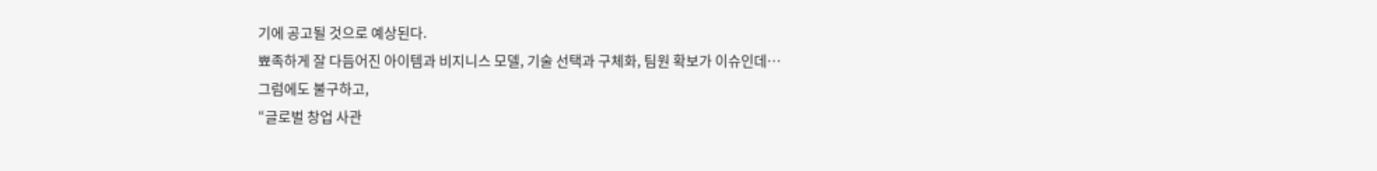기에 공고될 것으로 예상된다.
뾰족하게 잘 다듬어진 아이템과 비지니스 모델, 기술 선택과 구체화, 팀원 확보가 이슈인데…
그럼에도 불구하고,
“글로벌 창업 사관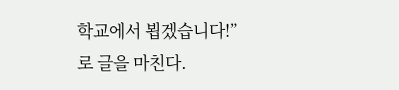학교에서 뵙겠습니다!”
로 글을 마친다.